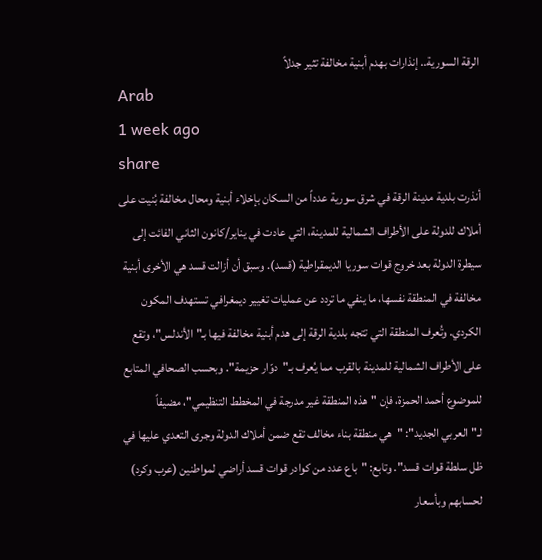الرقة السورية.. إنذارات بهدم أبنية مخالفة تثير جدلاً
Arab
1 week ago
share
أنذرت بلدية مدينة الرقة في شرق سورية عدداً من السكان بإخلاء أبنية ومحال مخالفة بُنيت على أملاك للدولة على الأطراف الشمالية للمدينة، التي عادت في يناير/كانون الثاني الفائت إلى سيطرة الدولة بعد خروج قوات سوريا الديمقراطية (قسد). وسبق أن أزالت قسد هي الأخرى أبنية مخالفة في المنطقة نفسها، ما ينفي ما تردد عن عمليات تغيير ديمغرافي تستهدف المكون الكردي. وتُعرف المنطقة التي تتجه بلدية الرقة إلى هدم أبنية مخالفة فيها بـ"الأندلس"، وتقع على الأطراف الشمالية للمدينة بالقرب مما يُعرف بـ"دوّار حزيمة". وبحسب الصحافي المتابع للموضوع أحمد الحمزة، فإن "هذه المنطقة غير مدرجة في المخطط التنظيمي"، مضيفاً لـ"العربي الجديد": "هي منطقة بناء مخالف تقع ضمن أملاك الدولة وجرى التعدي عليها في ظل سلطة قوات قسد". وتابع: "باع عدد من كوادر قوات قسد أراضي لمواطنين (عرب وكرد) لحسابهم وبأسعار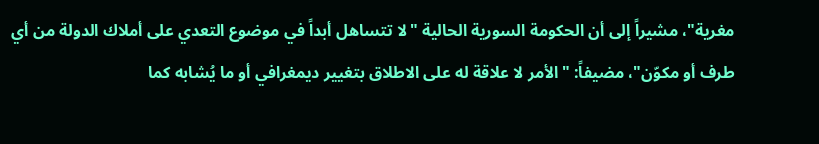مغرية"، مشيراً إلى أن الحكومة السورية الحالية "لا تتساهل أبداً في موضوع التعدي على أملاك الدولة من أي طرف أو مكوّن"، مضيفاً: "الأمر لا علاقة له على الاطلاق بتغيير ديمغرافي أو ما يُشابه كما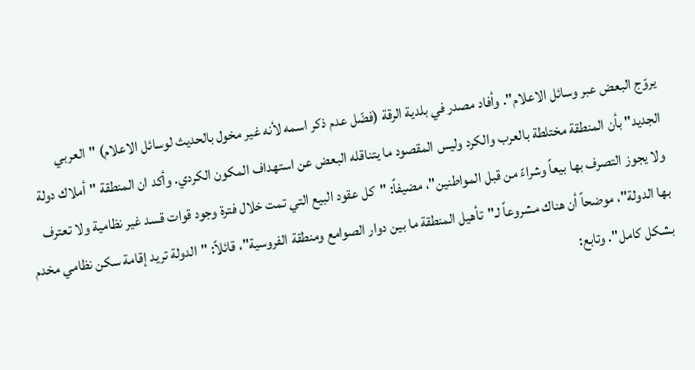يروّج البعض عبر وسائل الاعلام". وأفاد مصدر في بلدية الرقة (فضّل عدم ذكر اسمه لأنه غير مخول بالحديث لوسائل الاعلام) "العربي الجديد" بأن المنطقة مختلطة بالعرب والكرد وليس المقصود ما يتناقله البعض عن استهداف المكون الكردي. وأكد ان المنطقة "أملاك دولة ولا يجوز التصرف بها بيعاً وشراءً من قبل المواطنين"، مضيفاً: "كل عقود البيع التي تمت خلال فترة وجود قوات قسد غير نظامية ولا تعترف بها الدولة"، موضحاً أن هناك مشروعاً لـ"تأهيل المنطقة ما بين دوار الصوامع ومنطقة الفروسية"، قائلاً: "الدولة تريد إقامة سكن نظامي مخدم بشكل كامل". وتابع: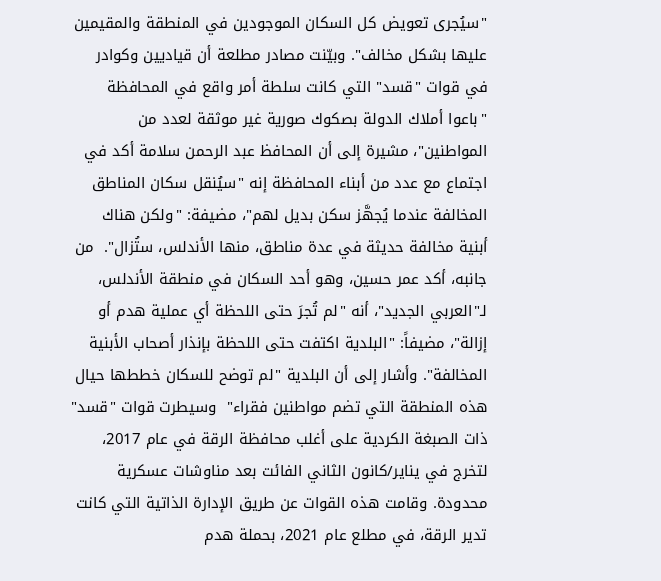"سيُجرى تعويض كل السكان الموجودين في المنطقة والمقيمين عليها بشكل مخالف". وبيّنت مصادر مطلعة أن قياديين وكوادر في قوات "قسد" التي كانت سلطة أمر واقع في المحافظة "باعوا أملاك الدولة بصكوك صورية غير موثقة لعدد من المواطنين"، مشيرة إلى أن المحافظ عبد الرحمن سلامة أكد في اجتماع مع عدد من أبناء المحافظة إنه "سيُنقل سكان المناطق المخالفة عندما يُجهَّز سكن بديل لهم"، مضيفة: "ولكن هناك أبنية مخالفة حديثة في عدة مناطق، منها الأندلس، ستُزال".  من جانبه، أكد عمر حسين، وهو أحد السكان في منطقة الأندلس، لـ"العربي الجديد"، أنه "لم تُجرَ حتى اللحظة أي عملية هدم أو إزالة"، مضيفاً: "البلدية اكتفت حتى اللحظة بإنذار أصحاب الأبنية المخالفة". وأشار إلى أن البلدية "لم توضح للسكان خططها حيال هذه المنطقة التي تضم مواطنين فقراء"  وسيطرت قوات "قسد" ذات الصبغة الكردية على أغلب محافظة الرقة في عام 2017، لتخرج في يناير/كانون الثاني الفائت بعد مناوشات عسكرية محدودة. وقامت هذه القوات عن طريق الإدارة الذاتية التي كانت تدير الرقة، في مطلع عام 2021، بحملة هدم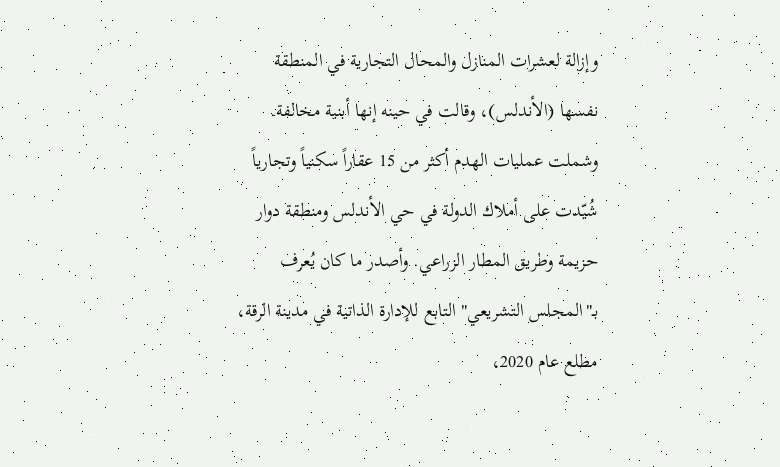وإزالة لعشرات المنازل والمحال التجارية في المنطقة نفسها (الأندلس)، وقالت في حينه إنها أبنية مخالفة. وشملت عمليات الهدم أكثر من 15 عقاراً سكنياً وتجارياً شُيّدت على أملاك الدولة في حي الأندلس ومنطقة دوار حزيمة وطريق المطار الزراعي. وأصدر ما كان يُعرف بـ"المجلس التشريعي" التابع للإدارة الذاتية في مدينة الرقة، مطلع عام 2020،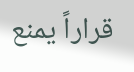قراراً يمنع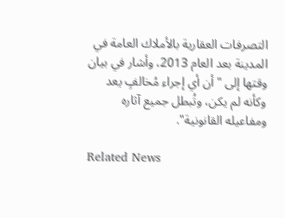التصرفات العقارية بالأملاك العامة في المدينة بعد العام 2013، وأشار في بيان وقتها إلى "أن أي إجراء مُخالفٍ يعد وكأنه لم يكن، وتُبطل جميع آثاره ومفاعيله القانونية".

Related News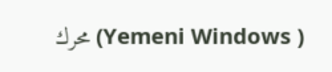( Yemeni Windows) محرك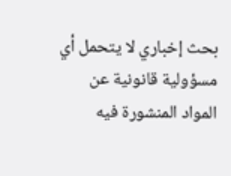بحث إخباري لا يتحمل أي مسؤولية قانونية عن المواد المنشورة فيه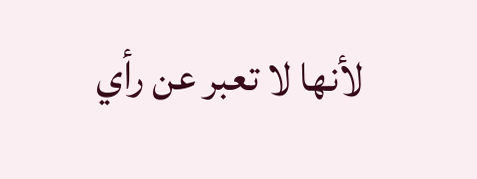لأنها لا تعبر عن رأي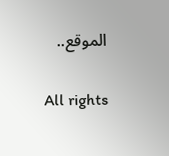الموقع..

All rights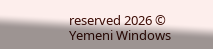reserved 2026 © Yemeni Windows